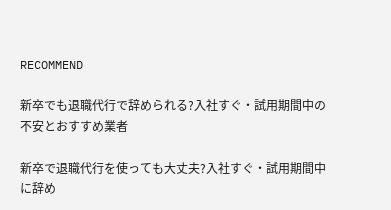RECOMMEND

新卒でも退職代行で辞められる?入社すぐ・試用期間中の不安とおすすめ業者

新卒で退職代行を使っても大丈夫?入社すぐ・試用期間中に辞め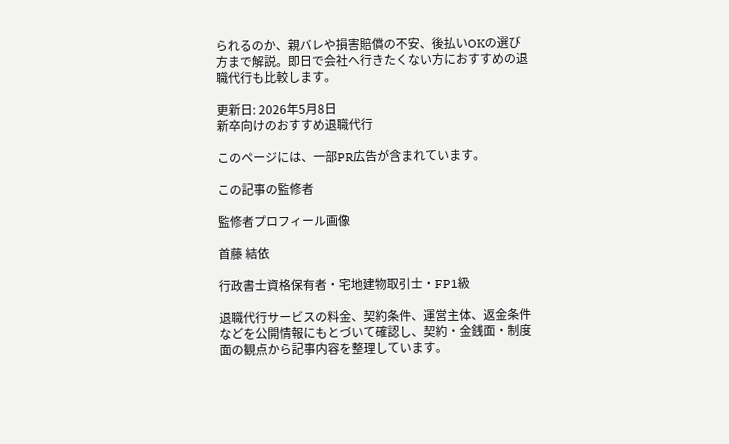られるのか、親バレや損害賠償の不安、後払いOKの選び方まで解説。即日で会社へ行きたくない方におすすめの退職代行も比較します。

更新日: 2026年5月8日
新卒向けのおすすめ退職代行

このページには、一部PR広告が含まれています。

この記事の監修者

監修者プロフィール画像

首藤 結依

行政書士資格保有者・宅地建物取引士・FP1級

退職代行サービスの料金、契約条件、運営主体、返金条件などを公開情報にもとづいて確認し、契約・金銭面・制度面の観点から記事内容を整理しています。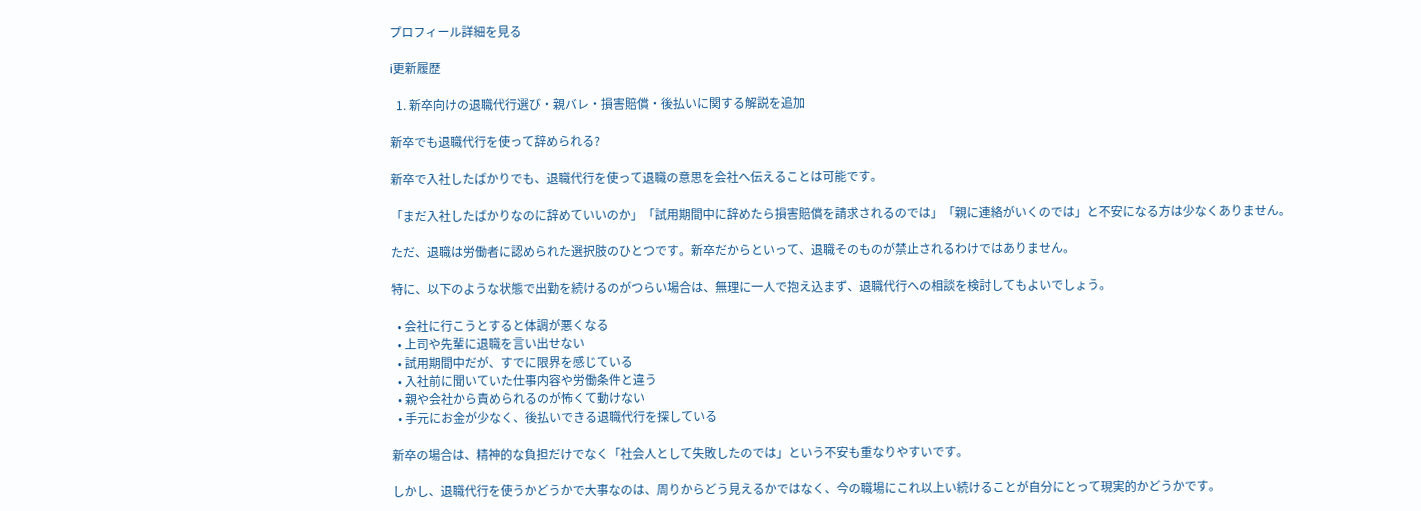プロフィール詳細を見る

i更新履歴

  1. 新卒向けの退職代行選び・親バレ・損害賠償・後払いに関する解説を追加

新卒でも退職代行を使って辞められる?

新卒で入社したばかりでも、退職代行を使って退職の意思を会社へ伝えることは可能です。

「まだ入社したばかりなのに辞めていいのか」「試用期間中に辞めたら損害賠償を請求されるのでは」「親に連絡がいくのでは」と不安になる方は少なくありません。

ただ、退職は労働者に認められた選択肢のひとつです。新卒だからといって、退職そのものが禁止されるわけではありません。

特に、以下のような状態で出勤を続けるのがつらい場合は、無理に一人で抱え込まず、退職代行への相談を検討してもよいでしょう。

  • 会社に行こうとすると体調が悪くなる
  • 上司や先輩に退職を言い出せない
  • 試用期間中だが、すでに限界を感じている
  • 入社前に聞いていた仕事内容や労働条件と違う
  • 親や会社から責められるのが怖くて動けない
  • 手元にお金が少なく、後払いできる退職代行を探している

新卒の場合は、精神的な負担だけでなく「社会人として失敗したのでは」という不安も重なりやすいです。

しかし、退職代行を使うかどうかで大事なのは、周りからどう見えるかではなく、今の職場にこれ以上い続けることが自分にとって現実的かどうかです。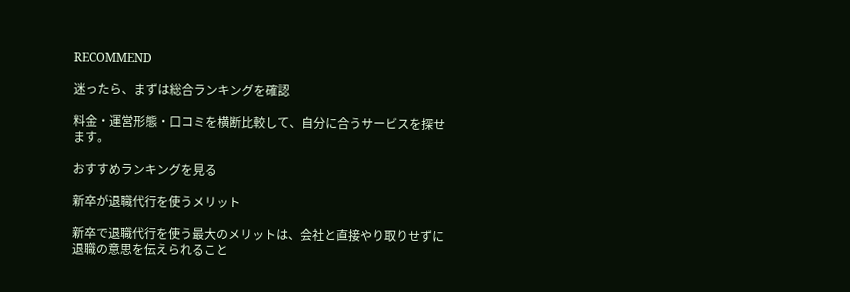RECOMMEND

迷ったら、まずは総合ランキングを確認

料金・運営形態・口コミを横断比較して、自分に合うサービスを探せます。

おすすめランキングを見る

新卒が退職代行を使うメリット

新卒で退職代行を使う最大のメリットは、会社と直接やり取りせずに退職の意思を伝えられること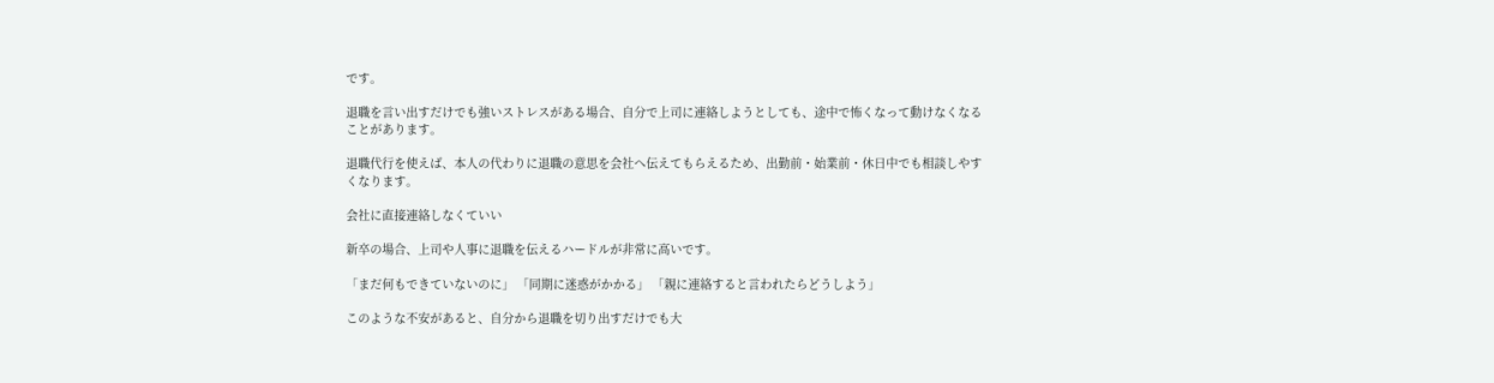です。

退職を言い出すだけでも強いストレスがある場合、自分で上司に連絡しようとしても、途中で怖くなって動けなくなることがあります。

退職代行を使えば、本人の代わりに退職の意思を会社へ伝えてもらえるため、出勤前・始業前・休日中でも相談しやすくなります。

会社に直接連絡しなくていい

新卒の場合、上司や人事に退職を伝えるハードルが非常に高いです。

「まだ何もできていないのに」 「同期に迷惑がかかる」 「親に連絡すると言われたらどうしよう」

このような不安があると、自分から退職を切り出すだけでも大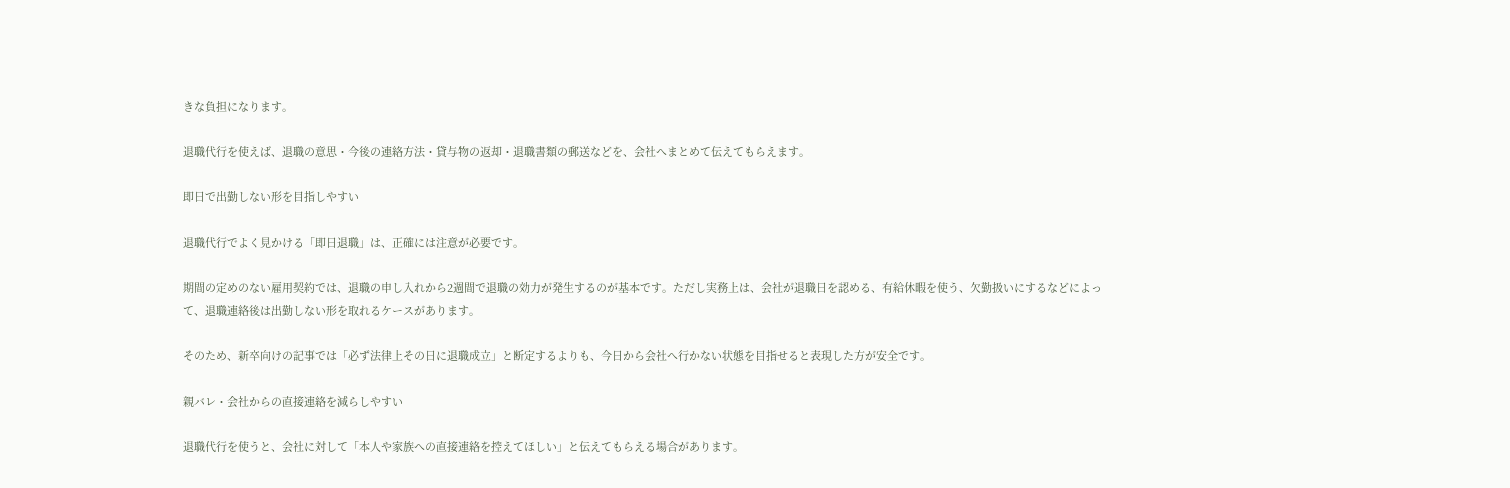きな負担になります。

退職代行を使えば、退職の意思・今後の連絡方法・貸与物の返却・退職書類の郵送などを、会社へまとめて伝えてもらえます。

即日で出勤しない形を目指しやすい

退職代行でよく見かける「即日退職」は、正確には注意が必要です。

期間の定めのない雇用契約では、退職の申し入れから2週間で退職の効力が発生するのが基本です。ただし実務上は、会社が退職日を認める、有給休暇を使う、欠勤扱いにするなどによって、退職連絡後は出勤しない形を取れるケースがあります。

そのため、新卒向けの記事では「必ず法律上その日に退職成立」と断定するよりも、今日から会社へ行かない状態を目指せると表現した方が安全です。

親バレ・会社からの直接連絡を減らしやすい

退職代行を使うと、会社に対して「本人や家族への直接連絡を控えてほしい」と伝えてもらえる場合があります。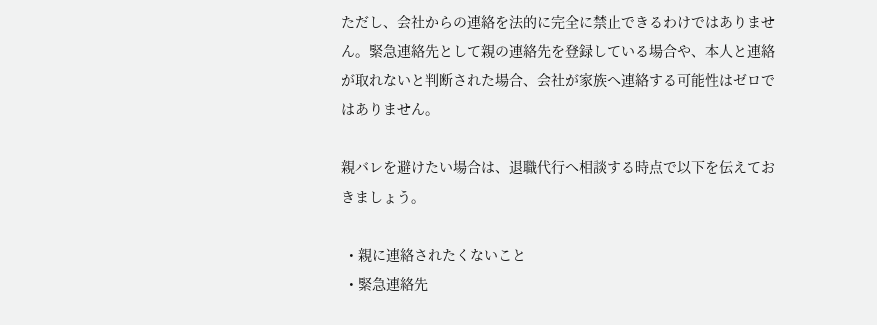ただし、会社からの連絡を法的に完全に禁止できるわけではありません。緊急連絡先として親の連絡先を登録している場合や、本人と連絡が取れないと判断された場合、会社が家族へ連絡する可能性はゼロではありません。

親バレを避けたい場合は、退職代行へ相談する時点で以下を伝えておきましょう。

  • 親に連絡されたくないこと
  • 緊急連絡先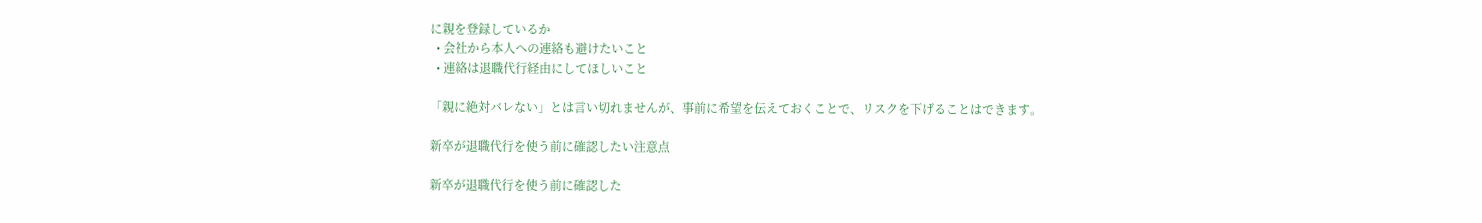に親を登録しているか
  • 会社から本人への連絡も避けたいこと
  • 連絡は退職代行経由にしてほしいこと

「親に絶対バレない」とは言い切れませんが、事前に希望を伝えておくことで、リスクを下げることはできます。

新卒が退職代行を使う前に確認したい注意点

新卒が退職代行を使う前に確認した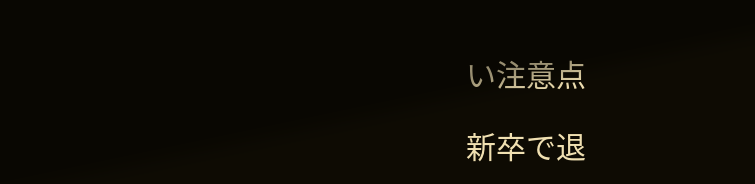い注意点

新卒で退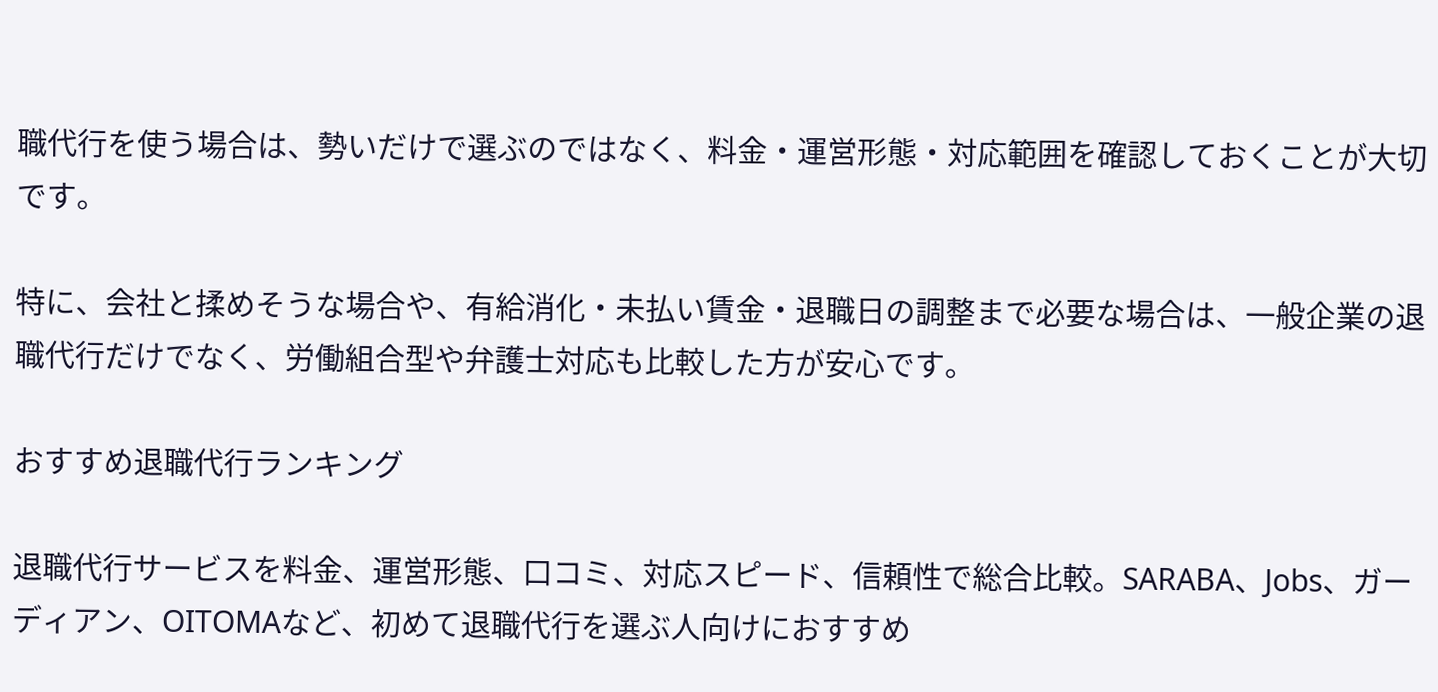職代行を使う場合は、勢いだけで選ぶのではなく、料金・運営形態・対応範囲を確認しておくことが大切です。

特に、会社と揉めそうな場合や、有給消化・未払い賃金・退職日の調整まで必要な場合は、一般企業の退職代行だけでなく、労働組合型や弁護士対応も比較した方が安心です。

おすすめ退職代行ランキング

退職代行サービスを料金、運営形態、口コミ、対応スピード、信頼性で総合比較。SARABA、Jobs、ガーディアン、OITOMAなど、初めて退職代行を選ぶ人向けにおすすめ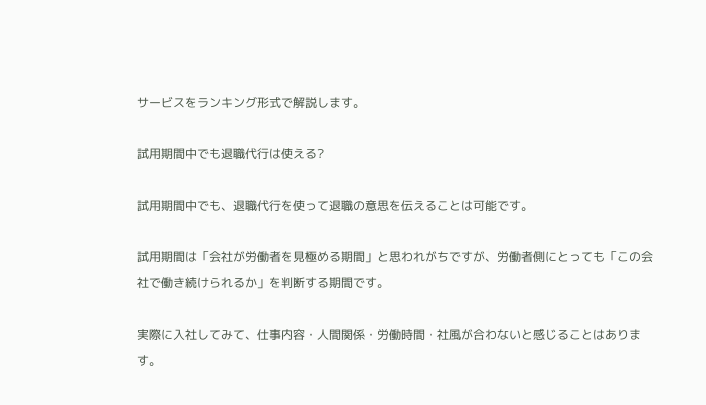サービスをランキング形式で解説します。

試用期間中でも退職代行は使える?

試用期間中でも、退職代行を使って退職の意思を伝えることは可能です。

試用期間は「会社が労働者を見極める期間」と思われがちですが、労働者側にとっても「この会社で働き続けられるか」を判断する期間です。

実際に入社してみて、仕事内容・人間関係・労働時間・社風が合わないと感じることはあります。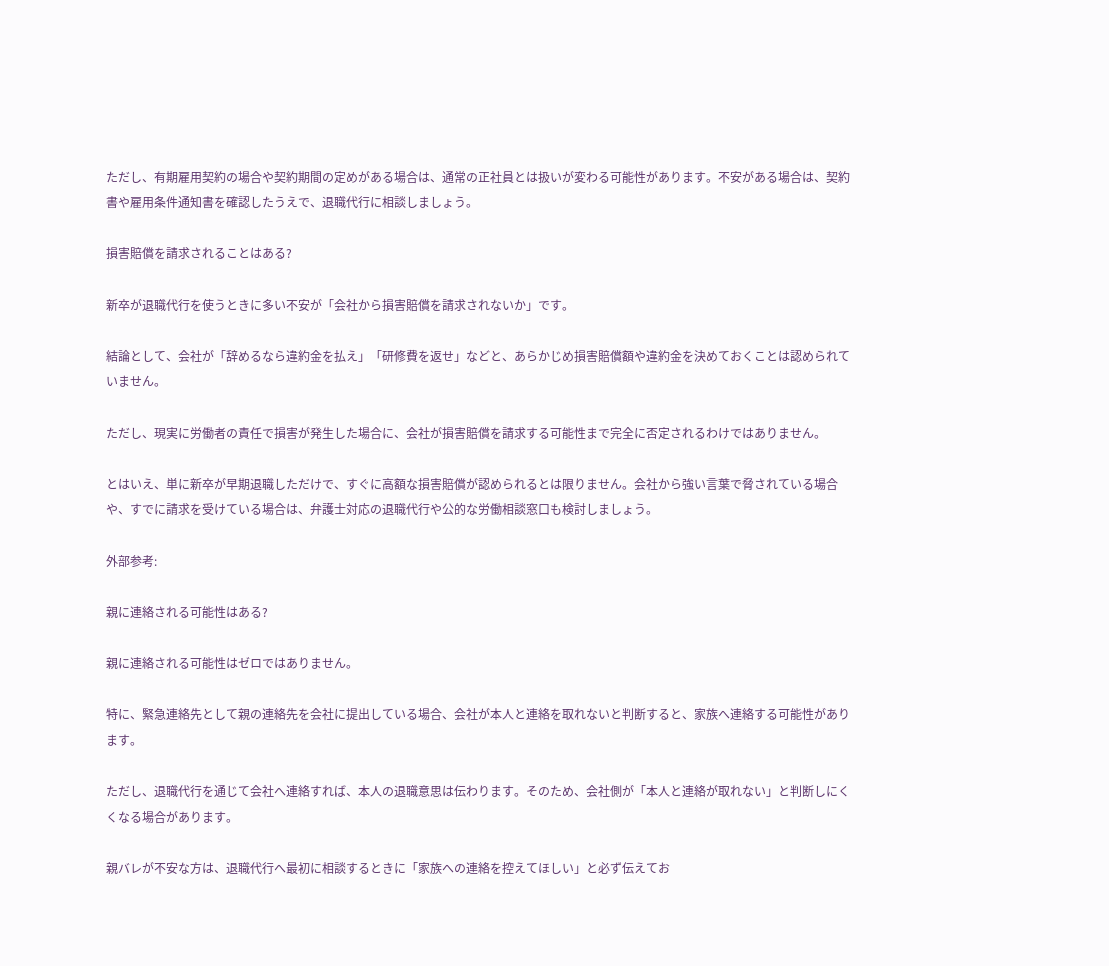ただし、有期雇用契約の場合や契約期間の定めがある場合は、通常の正社員とは扱いが変わる可能性があります。不安がある場合は、契約書や雇用条件通知書を確認したうえで、退職代行に相談しましょう。

損害賠償を請求されることはある?

新卒が退職代行を使うときに多い不安が「会社から損害賠償を請求されないか」です。

結論として、会社が「辞めるなら違約金を払え」「研修費を返せ」などと、あらかじめ損害賠償額や違約金を決めておくことは認められていません。

ただし、現実に労働者の責任で損害が発生した場合に、会社が損害賠償を請求する可能性まで完全に否定されるわけではありません。

とはいえ、単に新卒が早期退職しただけで、すぐに高額な損害賠償が認められるとは限りません。会社から強い言葉で脅されている場合や、すでに請求を受けている場合は、弁護士対応の退職代行や公的な労働相談窓口も検討しましょう。

外部参考:

親に連絡される可能性はある?

親に連絡される可能性はゼロではありません。

特に、緊急連絡先として親の連絡先を会社に提出している場合、会社が本人と連絡を取れないと判断すると、家族へ連絡する可能性があります。

ただし、退職代行を通じて会社へ連絡すれば、本人の退職意思は伝わります。そのため、会社側が「本人と連絡が取れない」と判断しにくくなる場合があります。

親バレが不安な方は、退職代行へ最初に相談するときに「家族への連絡を控えてほしい」と必ず伝えてお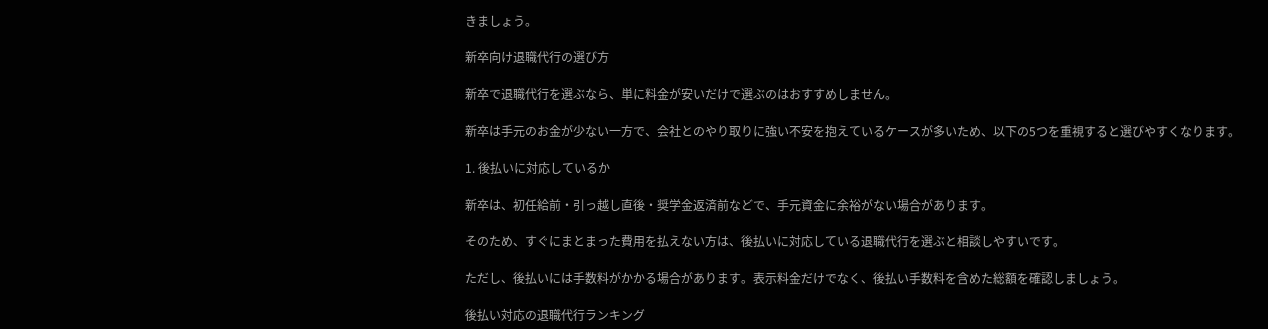きましょう。

新卒向け退職代行の選び方

新卒で退職代行を選ぶなら、単に料金が安いだけで選ぶのはおすすめしません。

新卒は手元のお金が少ない一方で、会社とのやり取りに強い不安を抱えているケースが多いため、以下の5つを重視すると選びやすくなります。

1. 後払いに対応しているか

新卒は、初任給前・引っ越し直後・奨学金返済前などで、手元資金に余裕がない場合があります。

そのため、すぐにまとまった費用を払えない方は、後払いに対応している退職代行を選ぶと相談しやすいです。

ただし、後払いには手数料がかかる場合があります。表示料金だけでなく、後払い手数料を含めた総額を確認しましょう。

後払い対応の退職代行ランキング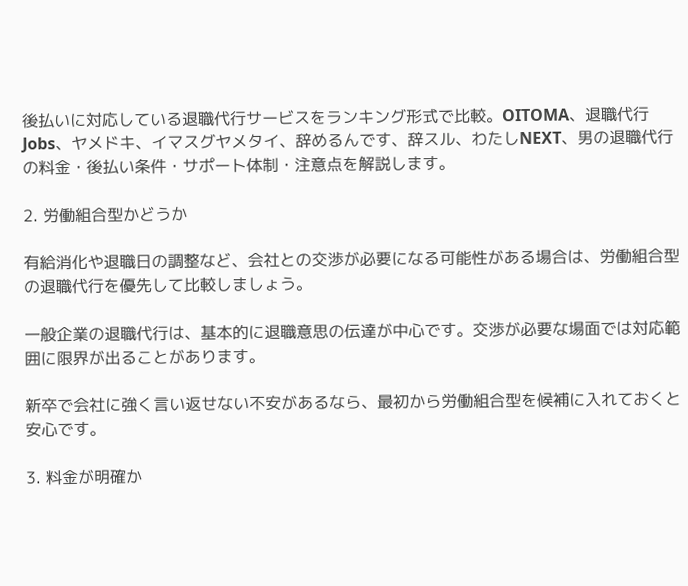後払いに対応している退職代行サービスをランキング形式で比較。OITOMA、退職代行Jobs、ヤメドキ、イマスグヤメタイ、辞めるんです、辞スル、わたしNEXT、男の退職代行の料金・後払い条件・サポート体制・注意点を解説します。

2. 労働組合型かどうか

有給消化や退職日の調整など、会社との交渉が必要になる可能性がある場合は、労働組合型の退職代行を優先して比較しましょう。

一般企業の退職代行は、基本的に退職意思の伝達が中心です。交渉が必要な場面では対応範囲に限界が出ることがあります。

新卒で会社に強く言い返せない不安があるなら、最初から労働組合型を候補に入れておくと安心です。

3. 料金が明確か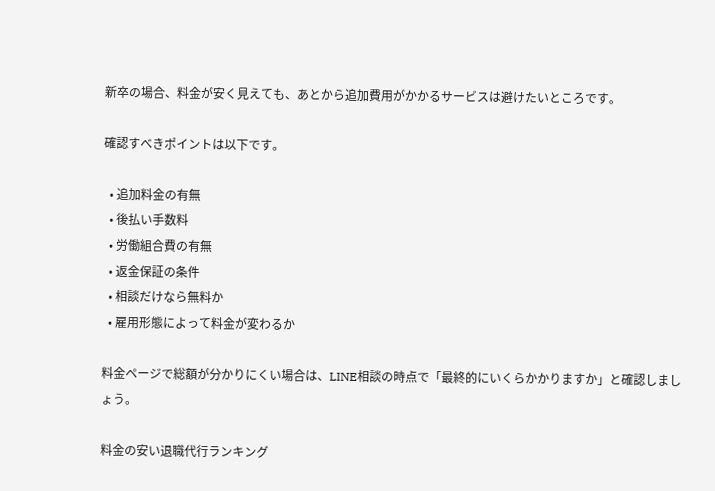新卒の場合、料金が安く見えても、あとから追加費用がかかるサービスは避けたいところです。

確認すべきポイントは以下です。

  • 追加料金の有無
  • 後払い手数料
  • 労働組合費の有無
  • 返金保証の条件
  • 相談だけなら無料か
  • 雇用形態によって料金が変わるか

料金ページで総額が分かりにくい場合は、LINE相談の時点で「最終的にいくらかかりますか」と確認しましょう。

料金の安い退職代行ランキング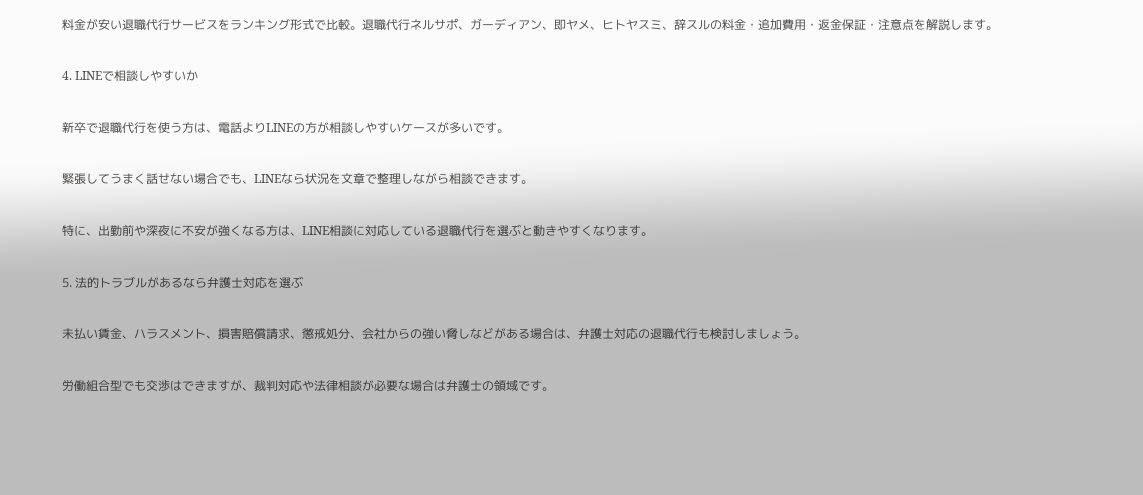料金が安い退職代行サービスをランキング形式で比較。退職代行ネルサポ、ガーディアン、即ヤメ、ヒトヤスミ、辞スルの料金・追加費用・返金保証・注意点を解説します。

4. LINEで相談しやすいか

新卒で退職代行を使う方は、電話よりLINEの方が相談しやすいケースが多いです。

緊張してうまく話せない場合でも、LINEなら状況を文章で整理しながら相談できます。

特に、出勤前や深夜に不安が強くなる方は、LINE相談に対応している退職代行を選ぶと動きやすくなります。

5. 法的トラブルがあるなら弁護士対応を選ぶ

未払い賃金、ハラスメント、損害賠償請求、懲戒処分、会社からの強い脅しなどがある場合は、弁護士対応の退職代行も検討しましょう。

労働組合型でも交渉はできますが、裁判対応や法律相談が必要な場合は弁護士の領域です。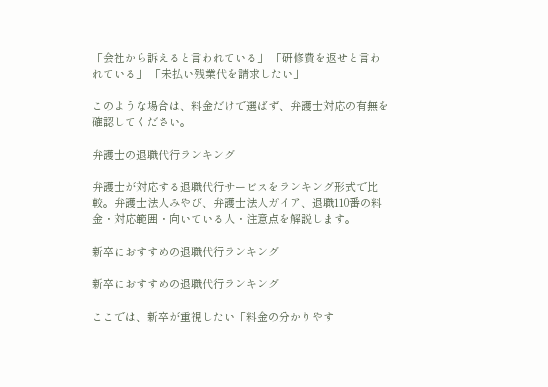「会社から訴えると言われている」 「研修費を返せと言われている」 「未払い残業代を請求したい」

このような場合は、料金だけで選ばず、弁護士対応の有無を確認してください。

弁護士の退職代行ランキング

弁護士が対応する退職代行サービスをランキング形式で比較。弁護士法人みやび、弁護士法人ガイア、退職110番の料金・対応範囲・向いている人・注意点を解説します。

新卒におすすめの退職代行ランキング

新卒におすすめの退職代行ランキング

ここでは、新卒が重視したい「料金の分かりやす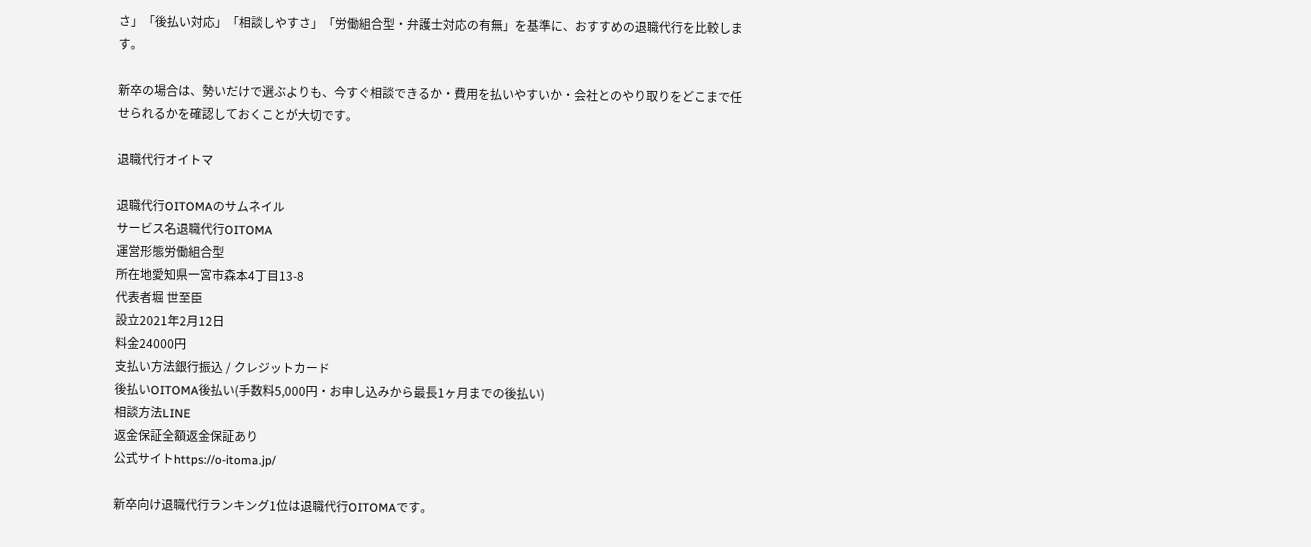さ」「後払い対応」「相談しやすさ」「労働組合型・弁護士対応の有無」を基準に、おすすめの退職代行を比較します。

新卒の場合は、勢いだけで選ぶよりも、今すぐ相談できるか・費用を払いやすいか・会社とのやり取りをどこまで任せられるかを確認しておくことが大切です。

退職代行オイトマ

退職代行OITOMAのサムネイル
サービス名退職代行OITOMA
運営形態労働組合型
所在地愛知県一宮市森本4丁目13-8
代表者堀 世至臣
設立2021年2月12日
料金24000円
支払い方法銀行振込 / クレジットカード
後払いOITOMA後払い(手数料5,000円・お申し込みから最長1ヶ月までの後払い)
相談方法LINE
返金保証全額返金保証あり
公式サイトhttps://o-itoma.jp/

新卒向け退職代行ランキング1位は退職代行OITOMAです。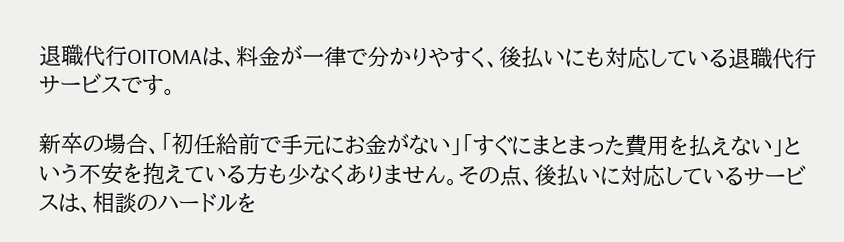退職代行OITOMAは、料金が一律で分かりやすく、後払いにも対応している退職代行サービスです。

新卒の場合、「初任給前で手元にお金がない」「すぐにまとまった費用を払えない」という不安を抱えている方も少なくありません。その点、後払いに対応しているサービスは、相談のハードルを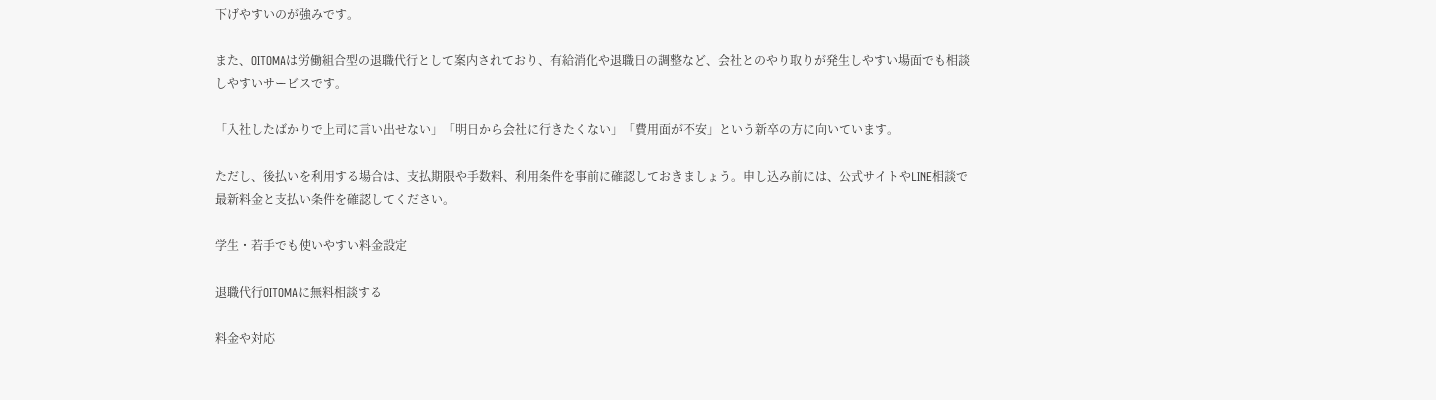下げやすいのが強みです。

また、OITOMAは労働組合型の退職代行として案内されており、有給消化や退職日の調整など、会社とのやり取りが発生しやすい場面でも相談しやすいサービスです。

「入社したばかりで上司に言い出せない」「明日から会社に行きたくない」「費用面が不安」という新卒の方に向いています。

ただし、後払いを利用する場合は、支払期限や手数料、利用条件を事前に確認しておきましょう。申し込み前には、公式サイトやLINE相談で最新料金と支払い条件を確認してください。

学生・若手でも使いやすい料金設定

退職代行OITOMAに無料相談する

料金や対応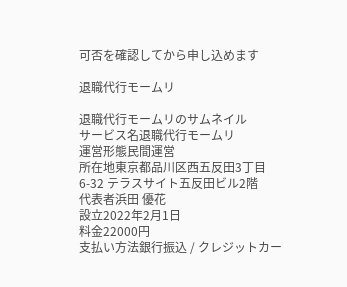可否を確認してから申し込めます

退職代行モームリ

退職代行モームリのサムネイル
サービス名退職代行モームリ
運営形態民間運営
所在地東京都品川区西五反田3丁目6-32 テラスサイト五反田ビル2階
代表者浜田 優花
設立2022年2月1日
料金22000円
支払い方法銀行振込 / クレジットカー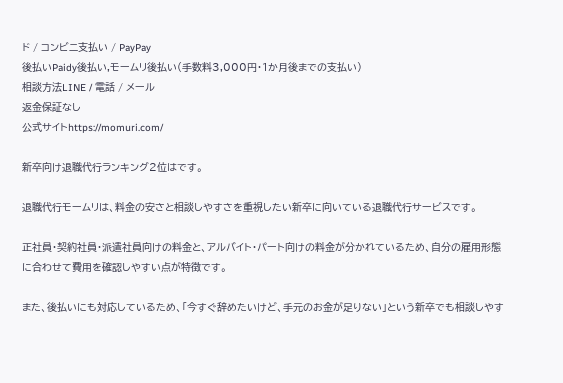ド / コンビニ支払い / PayPay
後払いPaidy後払い,モームリ後払い(手数料3,000円・1か月後までの支払い)
相談方法LINE / 電話 / メール
返金保証なし
公式サイトhttps://momuri.com/

新卒向け退職代行ランキング2位はです。

退職代行モームリは、料金の安さと相談しやすさを重視したい新卒に向いている退職代行サービスです。

正社員・契約社員・派遣社員向けの料金と、アルバイト・パート向けの料金が分かれているため、自分の雇用形態に合わせて費用を確認しやすい点が特徴です。

また、後払いにも対応しているため、「今すぐ辞めたいけど、手元のお金が足りない」という新卒でも相談しやす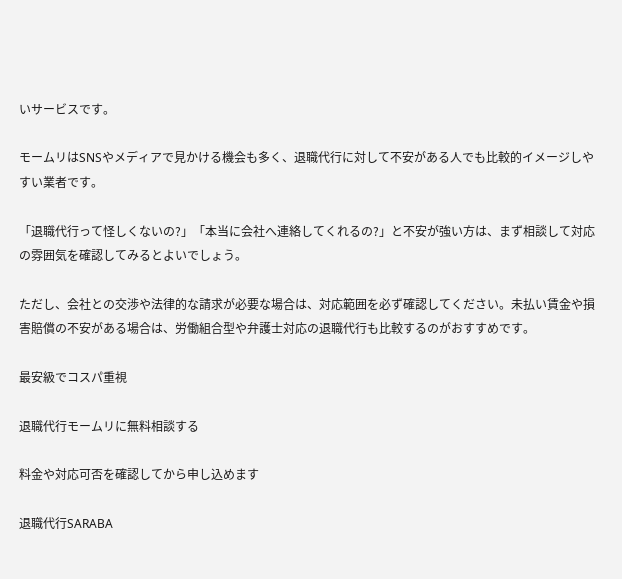いサービスです。

モームリはSNSやメディアで見かける機会も多く、退職代行に対して不安がある人でも比較的イメージしやすい業者です。

「退職代行って怪しくないの?」「本当に会社へ連絡してくれるの?」と不安が強い方は、まず相談して対応の雰囲気を確認してみるとよいでしょう。

ただし、会社との交渉や法律的な請求が必要な場合は、対応範囲を必ず確認してください。未払い賃金や損害賠償の不安がある場合は、労働組合型や弁護士対応の退職代行も比較するのがおすすめです。

最安級でコスパ重視

退職代行モームリに無料相談する

料金や対応可否を確認してから申し込めます

退職代行SARABA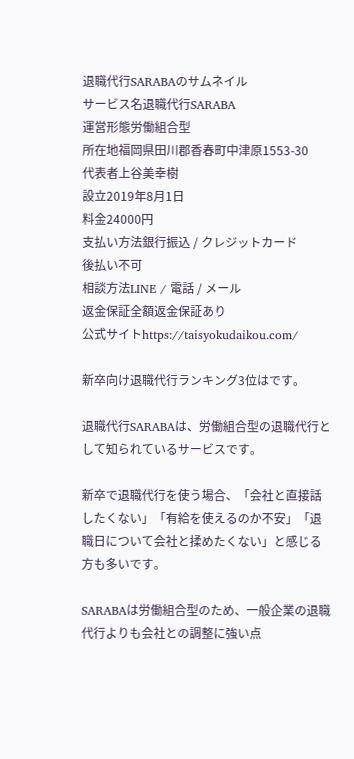退職代行SARABAのサムネイル
サービス名退職代行SARABA
運営形態労働組合型
所在地福岡県田川郡香春町中津原1553-30
代表者上谷美幸樹
設立2019年8月1日
料金24000円
支払い方法銀行振込 / クレジットカード
後払い不可
相談方法LINE / 電話 / メール
返金保証全額返金保証あり
公式サイトhttps://taisyokudaikou.com/

新卒向け退職代行ランキング3位はです。

退職代行SARABAは、労働組合型の退職代行として知られているサービスです。

新卒で退職代行を使う場合、「会社と直接話したくない」「有給を使えるのか不安」「退職日について会社と揉めたくない」と感じる方も多いです。

SARABAは労働組合型のため、一般企業の退職代行よりも会社との調整に強い点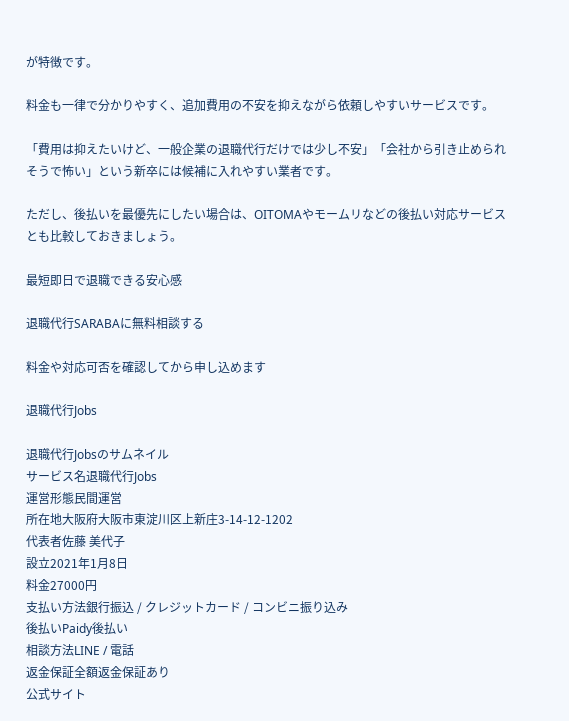が特徴です。

料金も一律で分かりやすく、追加費用の不安を抑えながら依頼しやすいサービスです。

「費用は抑えたいけど、一般企業の退職代行だけでは少し不安」「会社から引き止められそうで怖い」という新卒には候補に入れやすい業者です。

ただし、後払いを最優先にしたい場合は、OITOMAやモームリなどの後払い対応サービスとも比較しておきましょう。

最短即日で退職できる安心感

退職代行SARABAに無料相談する

料金や対応可否を確認してから申し込めます

退職代行Jobs

退職代行Jobsのサムネイル
サービス名退職代行Jobs
運営形態民間運営
所在地大阪府大阪市東淀川区上新庄3-14-12-1202
代表者佐藤 美代子
設立2021年1月8日
料金27000円
支払い方法銀行振込 / クレジットカード / コンビニ振り込み
後払いPaidy後払い
相談方法LINE / 電話
返金保証全額返金保証あり
公式サイト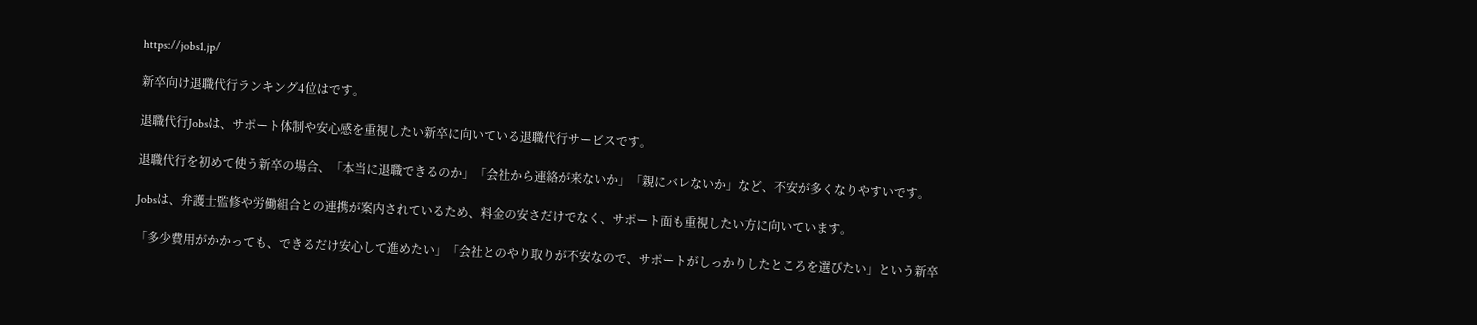https://jobs1.jp/

新卒向け退職代行ランキング4位はです。

退職代行Jobsは、サポート体制や安心感を重視したい新卒に向いている退職代行サービスです。

退職代行を初めて使う新卒の場合、「本当に退職できるのか」「会社から連絡が来ないか」「親にバレないか」など、不安が多くなりやすいです。

Jobsは、弁護士監修や労働組合との連携が案内されているため、料金の安さだけでなく、サポート面も重視したい方に向いています。

「多少費用がかかっても、できるだけ安心して進めたい」「会社とのやり取りが不安なので、サポートがしっかりしたところを選びたい」という新卒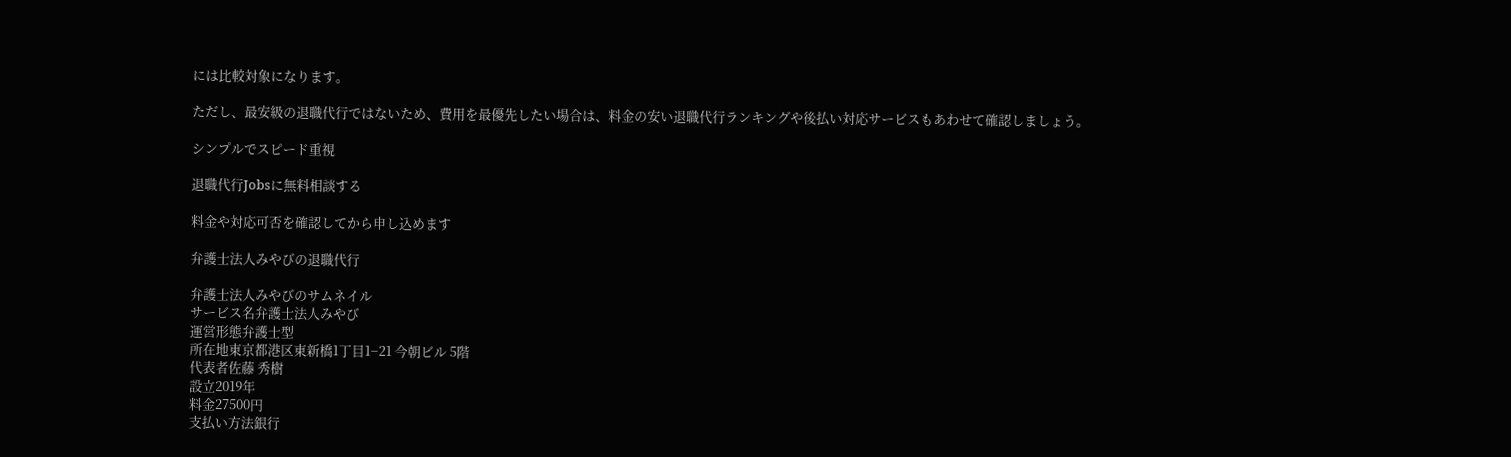には比較対象になります。

ただし、最安級の退職代行ではないため、費用を最優先したい場合は、料金の安い退職代行ランキングや後払い対応サービスもあわせて確認しましょう。

シンプルでスピード重視

退職代行Jobsに無料相談する

料金や対応可否を確認してから申し込めます

弁護士法人みやびの退職代行

弁護士法人みやびのサムネイル
サービス名弁護士法人みやび
運営形態弁護士型
所在地東京都港区東新橋1丁目1−21 今朝ビル 5階
代表者佐藤 秀樹
設立2019年
料金27500円
支払い方法銀行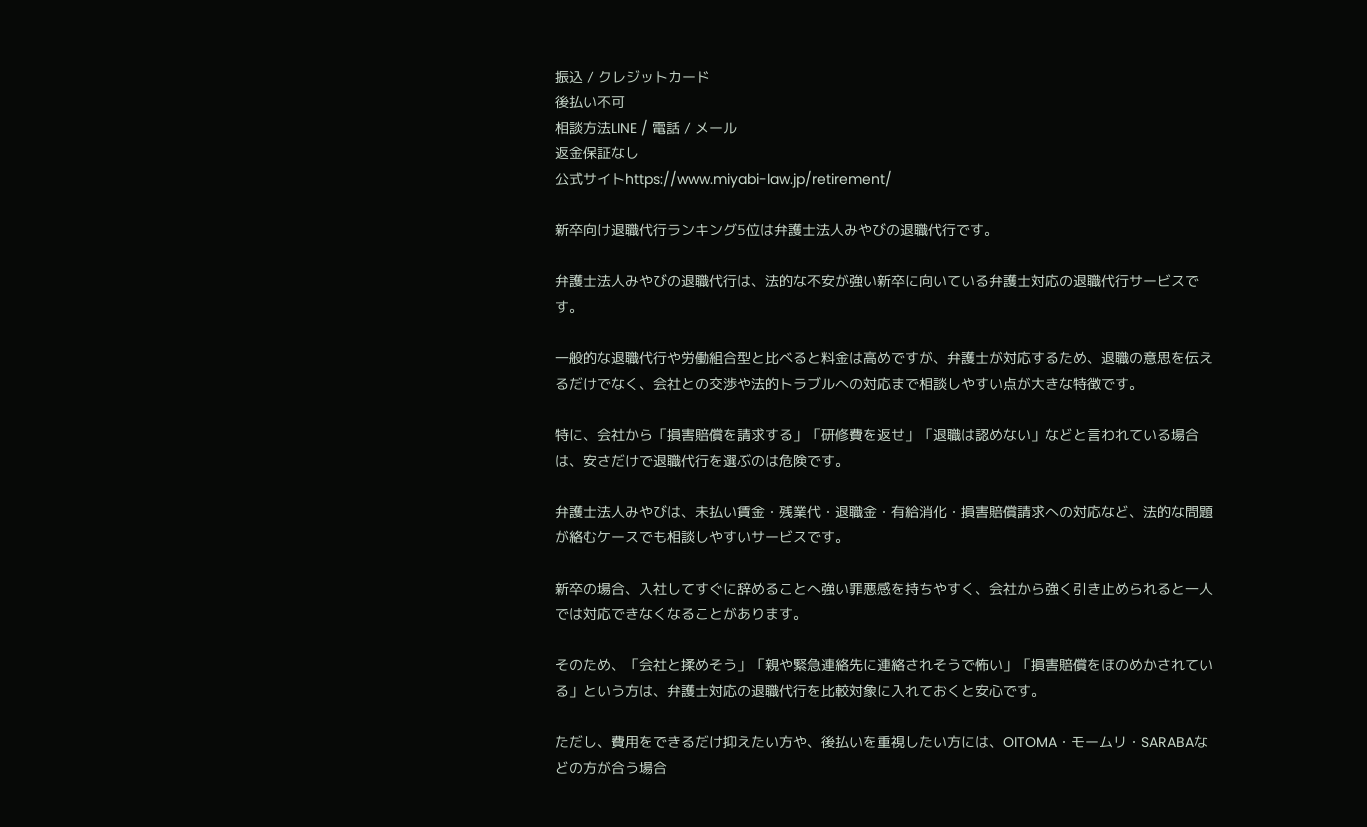振込 / クレジットカード
後払い不可
相談方法LINE / 電話 / メール
返金保証なし
公式サイトhttps://www.miyabi-law.jp/retirement/

新卒向け退職代行ランキング5位は弁護士法人みやびの退職代行です。

弁護士法人みやびの退職代行は、法的な不安が強い新卒に向いている弁護士対応の退職代行サービスです。

一般的な退職代行や労働組合型と比べると料金は高めですが、弁護士が対応するため、退職の意思を伝えるだけでなく、会社との交渉や法的トラブルへの対応まで相談しやすい点が大きな特徴です。

特に、会社から「損害賠償を請求する」「研修費を返せ」「退職は認めない」などと言われている場合は、安さだけで退職代行を選ぶのは危険です。

弁護士法人みやびは、未払い賃金・残業代・退職金・有給消化・損害賠償請求への対応など、法的な問題が絡むケースでも相談しやすいサービスです。

新卒の場合、入社してすぐに辞めることへ強い罪悪感を持ちやすく、会社から強く引き止められると一人では対応できなくなることがあります。

そのため、「会社と揉めそう」「親や緊急連絡先に連絡されそうで怖い」「損害賠償をほのめかされている」という方は、弁護士対応の退職代行を比較対象に入れておくと安心です。

ただし、費用をできるだけ抑えたい方や、後払いを重視したい方には、OITOMA・モームリ・SARABAなどの方が合う場合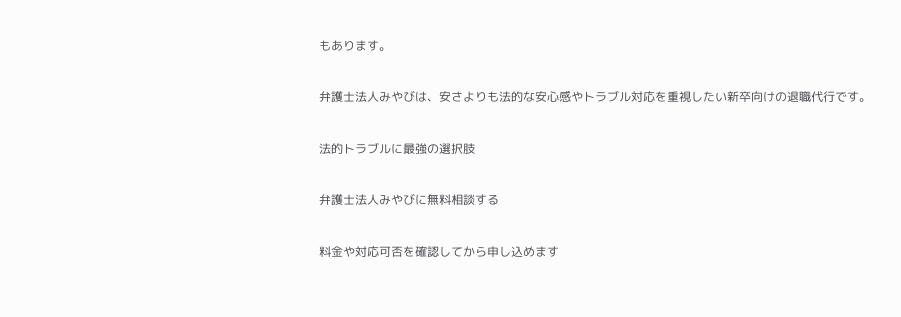もあります。

弁護士法人みやびは、安さよりも法的な安心感やトラブル対応を重視したい新卒向けの退職代行です。

法的トラブルに最強の選択肢

弁護士法人みやびに無料相談する

料金や対応可否を確認してから申し込めます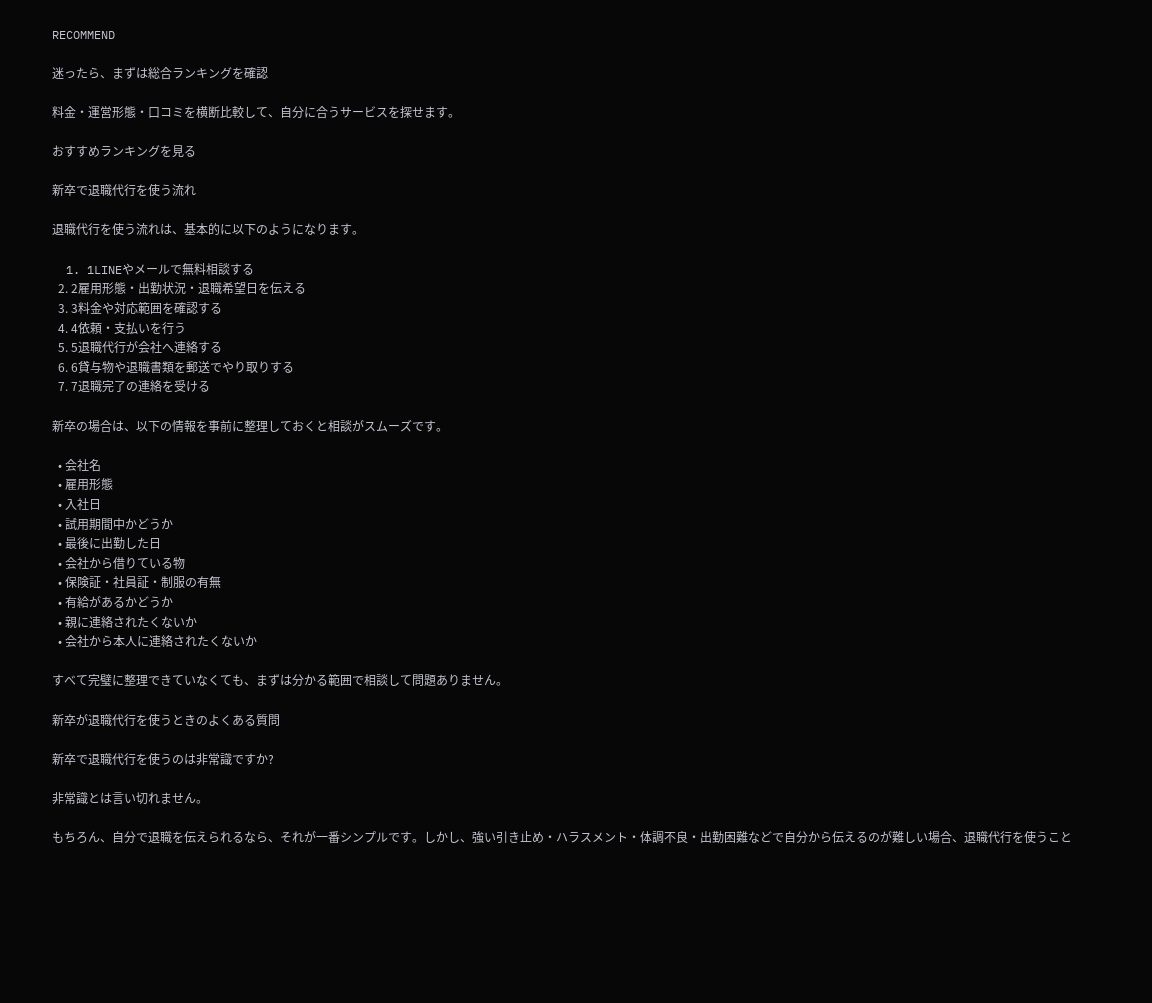RECOMMEND

迷ったら、まずは総合ランキングを確認

料金・運営形態・口コミを横断比較して、自分に合うサービスを探せます。

おすすめランキングを見る

新卒で退職代行を使う流れ

退職代行を使う流れは、基本的に以下のようになります。

  1. 1LINEやメールで無料相談する
  2. 2雇用形態・出勤状況・退職希望日を伝える
  3. 3料金や対応範囲を確認する
  4. 4依頼・支払いを行う
  5. 5退職代行が会社へ連絡する
  6. 6貸与物や退職書類を郵送でやり取りする
  7. 7退職完了の連絡を受ける

新卒の場合は、以下の情報を事前に整理しておくと相談がスムーズです。

  • 会社名
  • 雇用形態
  • 入社日
  • 試用期間中かどうか
  • 最後に出勤した日
  • 会社から借りている物
  • 保険証・社員証・制服の有無
  • 有給があるかどうか
  • 親に連絡されたくないか
  • 会社から本人に連絡されたくないか

すべて完璧に整理できていなくても、まずは分かる範囲で相談して問題ありません。

新卒が退職代行を使うときのよくある質問

新卒で退職代行を使うのは非常識ですか?

非常識とは言い切れません。

もちろん、自分で退職を伝えられるなら、それが一番シンプルです。しかし、強い引き止め・ハラスメント・体調不良・出勤困難などで自分から伝えるのが難しい場合、退職代行を使うこと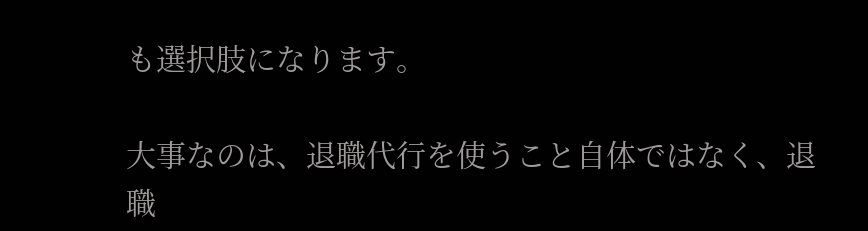も選択肢になります。

大事なのは、退職代行を使うこと自体ではなく、退職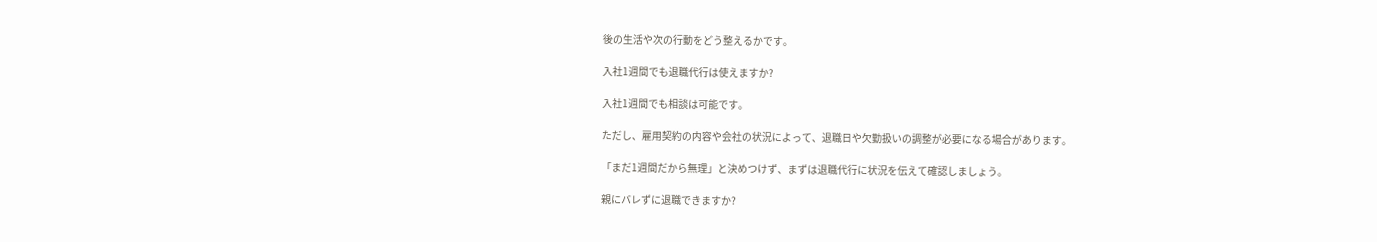後の生活や次の行動をどう整えるかです。

入社1週間でも退職代行は使えますか?

入社1週間でも相談は可能です。

ただし、雇用契約の内容や会社の状況によって、退職日や欠勤扱いの調整が必要になる場合があります。

「まだ1週間だから無理」と決めつけず、まずは退職代行に状況を伝えて確認しましょう。

親にバレずに退職できますか?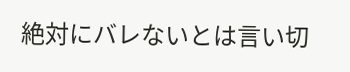絶対にバレないとは言い切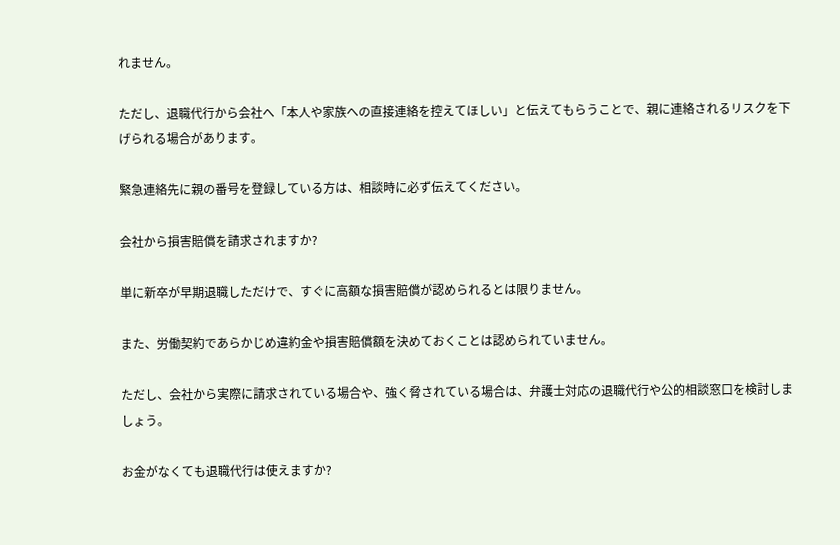れません。

ただし、退職代行から会社へ「本人や家族への直接連絡を控えてほしい」と伝えてもらうことで、親に連絡されるリスクを下げられる場合があります。

緊急連絡先に親の番号を登録している方は、相談時に必ず伝えてください。

会社から損害賠償を請求されますか?

単に新卒が早期退職しただけで、すぐに高額な損害賠償が認められるとは限りません。

また、労働契約であらかじめ違約金や損害賠償額を決めておくことは認められていません。

ただし、会社から実際に請求されている場合や、強く脅されている場合は、弁護士対応の退職代行や公的相談窓口を検討しましょう。

お金がなくても退職代行は使えますか?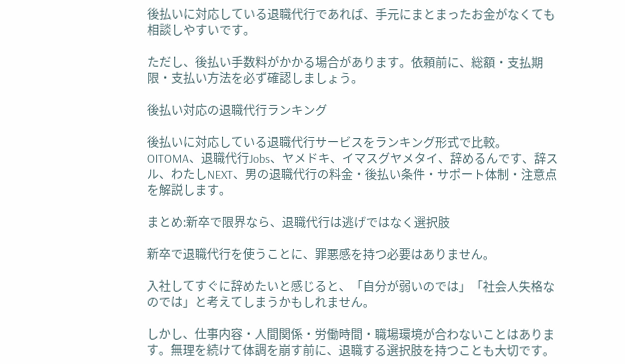後払いに対応している退職代行であれば、手元にまとまったお金がなくても相談しやすいです。

ただし、後払い手数料がかかる場合があります。依頼前に、総額・支払期限・支払い方法を必ず確認しましょう。

後払い対応の退職代行ランキング

後払いに対応している退職代行サービスをランキング形式で比較。OITOMA、退職代行Jobs、ヤメドキ、イマスグヤメタイ、辞めるんです、辞スル、わたしNEXT、男の退職代行の料金・後払い条件・サポート体制・注意点を解説します。

まとめ:新卒で限界なら、退職代行は逃げではなく選択肢

新卒で退職代行を使うことに、罪悪感を持つ必要はありません。

入社してすぐに辞めたいと感じると、「自分が弱いのでは」「社会人失格なのでは」と考えてしまうかもしれません。

しかし、仕事内容・人間関係・労働時間・職場環境が合わないことはあります。無理を続けて体調を崩す前に、退職する選択肢を持つことも大切です。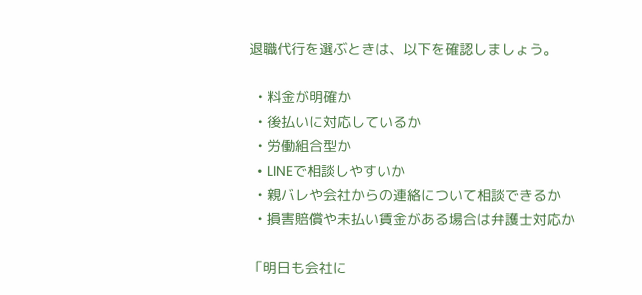退職代行を選ぶときは、以下を確認しましょう。

  • 料金が明確か
  • 後払いに対応しているか
  • 労働組合型か
  • LINEで相談しやすいか
  • 親バレや会社からの連絡について相談できるか
  • 損害賠償や未払い賃金がある場合は弁護士対応か

「明日も会社に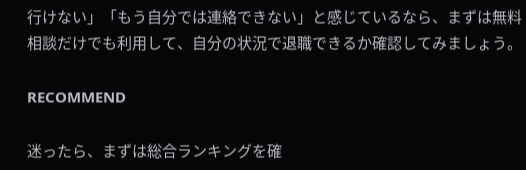行けない」「もう自分では連絡できない」と感じているなら、まずは無料相談だけでも利用して、自分の状況で退職できるか確認してみましょう。

RECOMMEND

迷ったら、まずは総合ランキングを確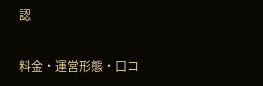認

料金・運営形態・口コ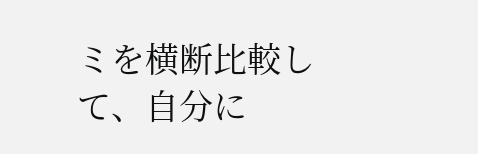ミを横断比較して、自分に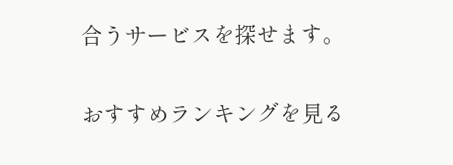合うサービスを探せます。

おすすめランキングを見る